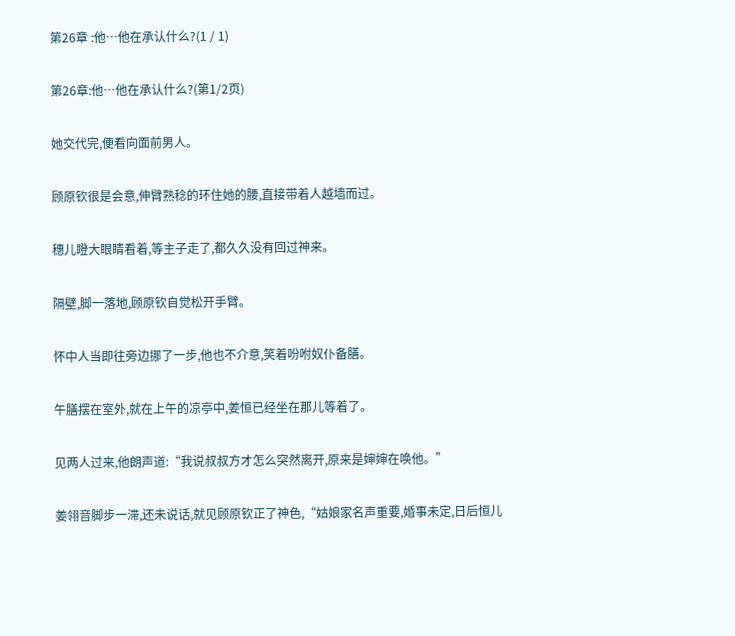第26章 :他…他在承认什么?(1 / 1)

第26章:他…他在承认什么?(第1/2页)

她交代完,便看向面前男人。

顾原钦很是会意,伸臂熟稔的环住她的腰,直接带着人越墙而过。

穗儿瞪大眼睛看着,等主子走了,都久久没有回过神来。

隔壁,脚一落地,顾原钦自觉松开手臂。

怀中人当即往旁边挪了一步,他也不介意,笑着吩咐奴仆备膳。

午膳摆在室外,就在上午的凉亭中,姜恒已经坐在那儿等着了。

见两人过来,他朗声道:“我说叔叔方才怎么突然离开,原来是婶婶在唤他。”

姜翎音脚步一滞,还未说话,就见顾原钦正了神色,“姑娘家名声重要,婚事未定,日后恒儿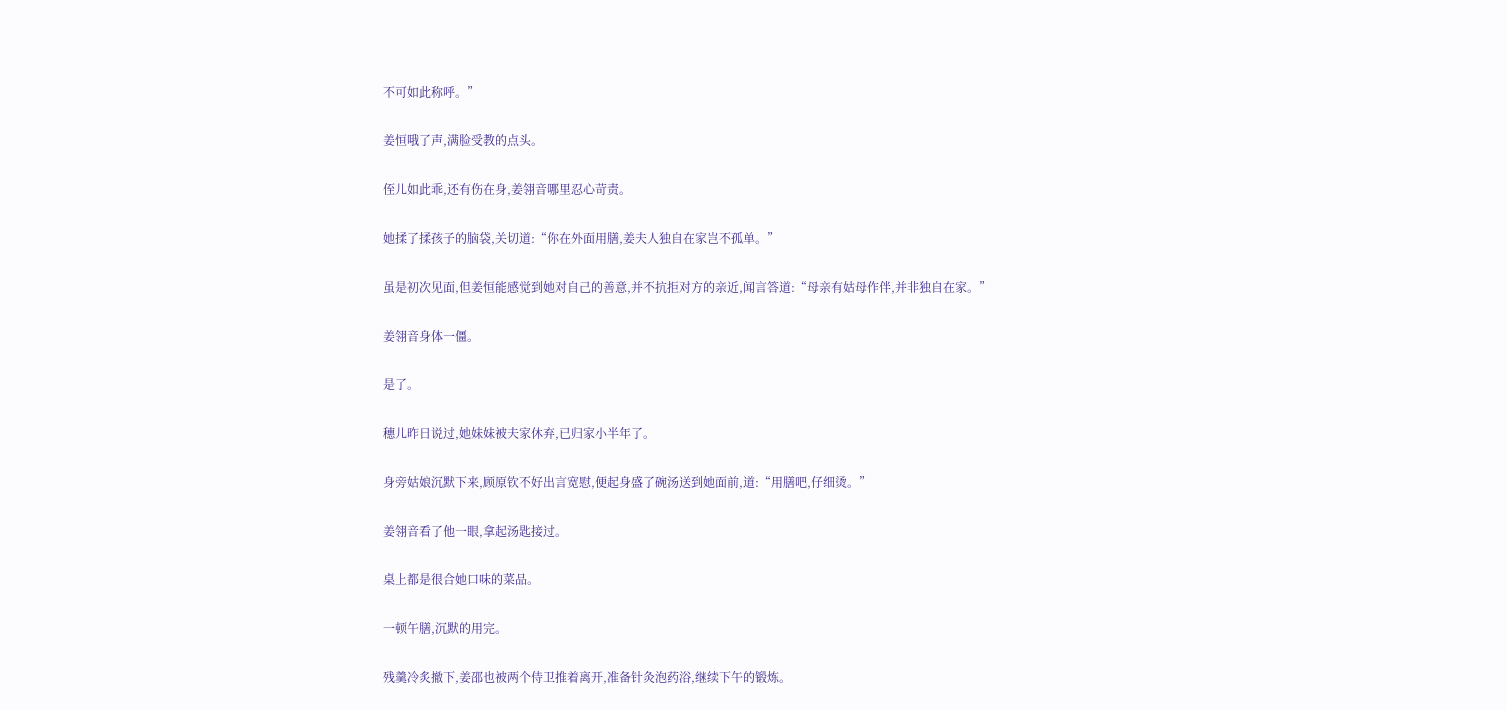不可如此称呼。”

姜恒哦了声,满脸受教的点头。

侄儿如此乖,还有伤在身,姜翎音哪里忍心苛责。

她揉了揉孩子的脑袋,关切道:“你在外面用膳,姜夫人独自在家岂不孤单。”

虽是初次见面,但姜恒能感觉到她对自己的善意,并不抗拒对方的亲近,闻言答道:“母亲有姑母作伴,并非独自在家。”

姜翎音身体一僵。

是了。

穗儿昨日说过,她妹妹被夫家休弃,已归家小半年了。

身旁姑娘沉默下来,顾原钦不好出言宽慰,便起身盛了碗汤送到她面前,道:“用膳吧,仔细烫。”

姜翎音看了他一眼,拿起汤匙接过。

桌上都是很合她口味的菜品。

一顿午膳,沉默的用完。

残羹冷炙撤下,姜邵也被两个侍卫推着离开,准备针灸泡药浴,继续下午的锻炼。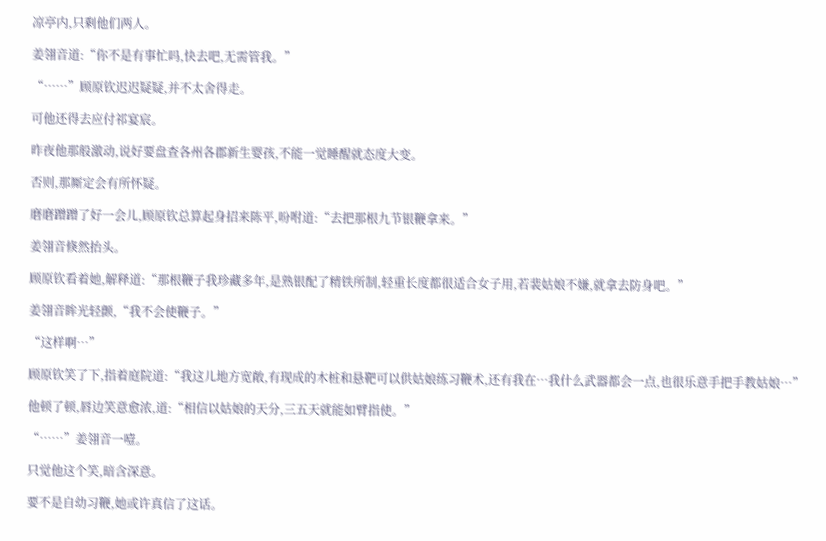凉亭内,只剩他们两人。

姜翎音道:“你不是有事忙吗,快去吧,无需管我。”

“……”顾原钦迟迟疑疑,并不太舍得走。

可他还得去应付祁宴宸。

昨夜他那般激动,说好要盘查各州各郡新生婴孩,不能一觉睡醒就态度大变。

否则,那厮定会有所怀疑。

磨磨蹭蹭了好一会儿,顾原钦总算起身招来陈平,吩咐道:“去把那根九节银鞭拿来。”

姜翎音倏然抬头。

顾原钦看着她,解释道:“那根鞭子我珍藏多年,是熟银配了精铁所制,轻重长度都很适合女子用,若裴姑娘不嫌,就拿去防身吧。”

姜翎音眸光轻颤,“我不会使鞭子。”

“这样啊…”

顾原钦笑了下,指着庭院道:“我这儿地方宽敞,有现成的木桩和悬靶可以供姑娘练习鞭术,还有我在…我什么武器都会一点,也很乐意手把手教姑娘…”

他顿了顿,唇边笑意愈浓,道:“相信以姑娘的天分,三五天就能如臂指使。”

“……”姜翎音一噎。

只觉他这个笑,暗含深意。

要不是自幼习鞭,她或许真信了这话。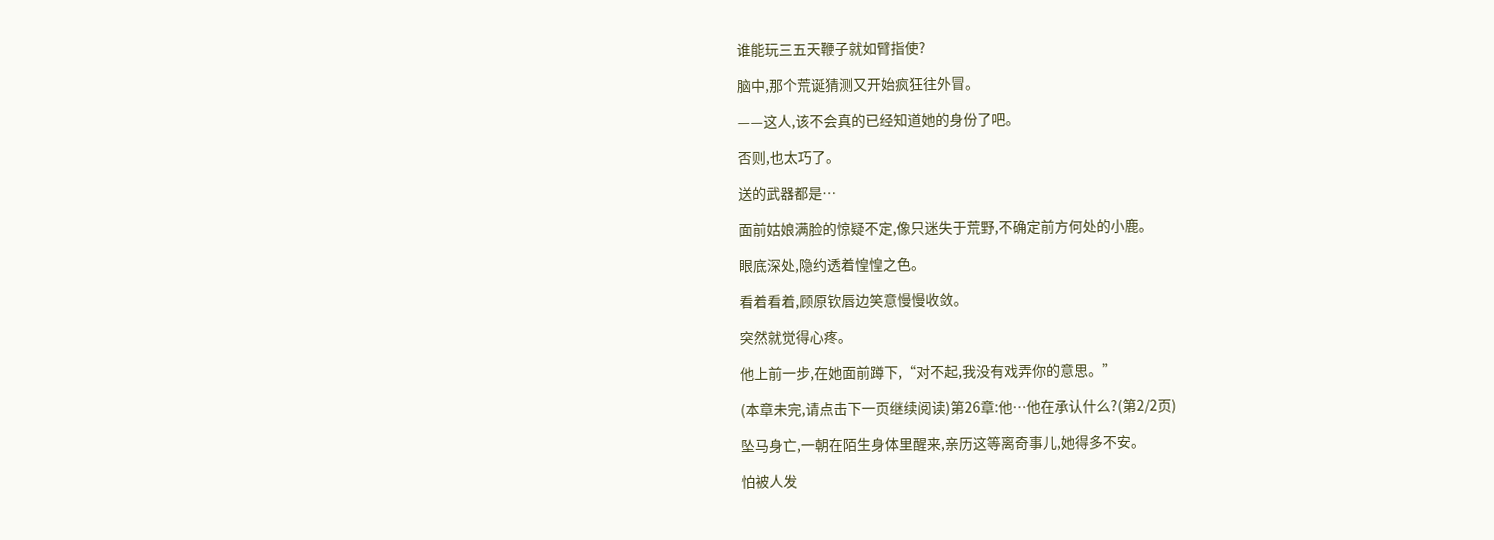谁能玩三五天鞭子就如臂指使?

脑中,那个荒诞猜测又开始疯狂往外冒。

——这人,该不会真的已经知道她的身份了吧。

否则,也太巧了。

送的武器都是…

面前姑娘满脸的惊疑不定,像只迷失于荒野,不确定前方何处的小鹿。

眼底深处,隐约透着惶惶之色。

看着看着,顾原钦唇边笑意慢慢收敛。

突然就觉得心疼。

他上前一步,在她面前蹲下,“对不起,我没有戏弄你的意思。”

(本章未完,请点击下一页继续阅读)第26章:他…他在承认什么?(第2/2页)

坠马身亡,一朝在陌生身体里醒来,亲历这等离奇事儿,她得多不安。

怕被人发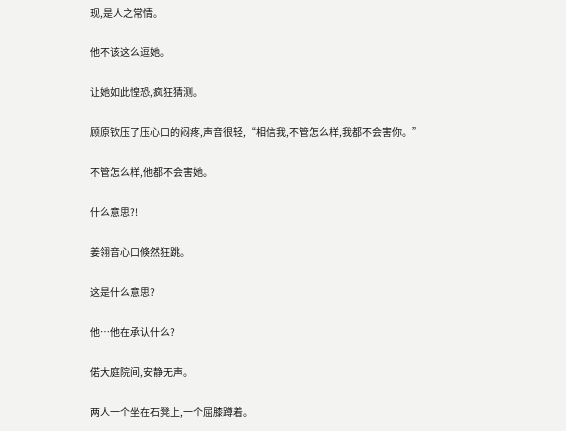现,是人之常情。

他不该这么逗她。

让她如此惶恐,疯狂猜测。

顾原钦压了压心口的闷疼,声音很轻,“相信我,不管怎么样,我都不会害你。”

不管怎么样,他都不会害她。

什么意思?!

姜翎音心口倏然狂跳。

这是什么意思?

他…他在承认什么?

偌大庭院间,安静无声。

两人一个坐在石凳上,一个屈膝蹲着。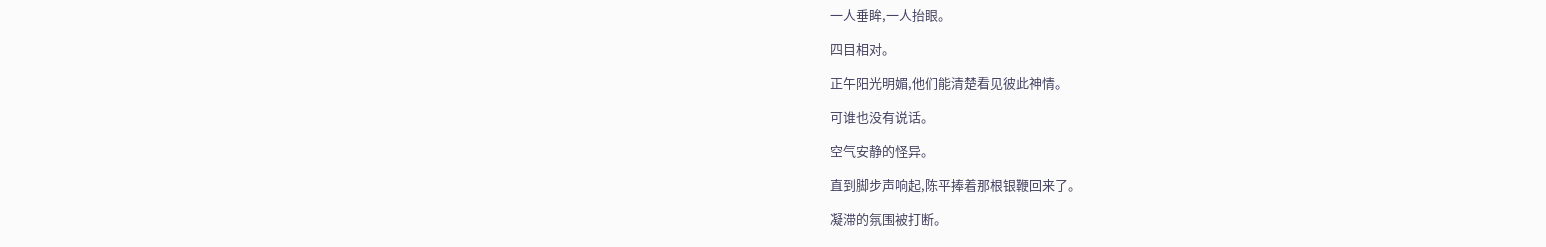一人垂眸,一人抬眼。

四目相对。

正午阳光明媚,他们能清楚看见彼此神情。

可谁也没有说话。

空气安静的怪异。

直到脚步声响起,陈平捧着那根银鞭回来了。

凝滞的氛围被打断。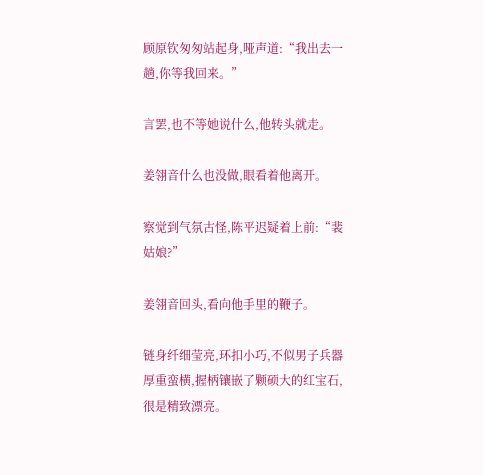顾原钦匆匆站起身,哑声道:“我出去一趟,你等我回来。”

言罢,也不等她说什么,他转头就走。

姜翎音什么也没做,眼看着他离开。

察觉到气氛古怪,陈平迟疑着上前:“裴姑娘?”

姜翎音回头,看向他手里的鞭子。

链身纤细莹亮,环扣小巧,不似男子兵器厚重蛮横,握柄镶嵌了颗硕大的红宝石,很是精致漂亮。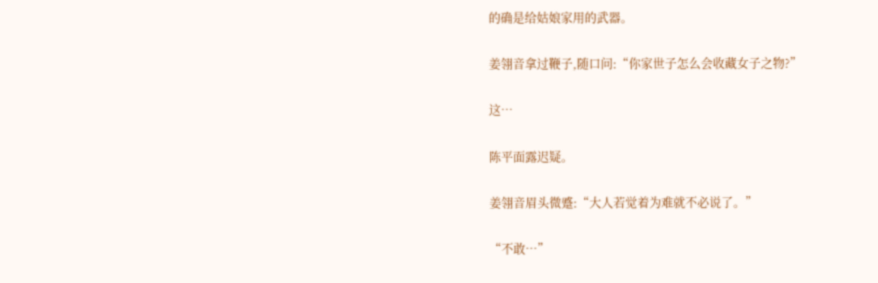的确是给姑娘家用的武器。

姜翎音拿过鞭子,随口问:“你家世子怎么会收藏女子之物?”

这…

陈平面露迟疑。

姜翎音眉头微蹙:“大人若觉着为难就不必说了。”

“不敢…”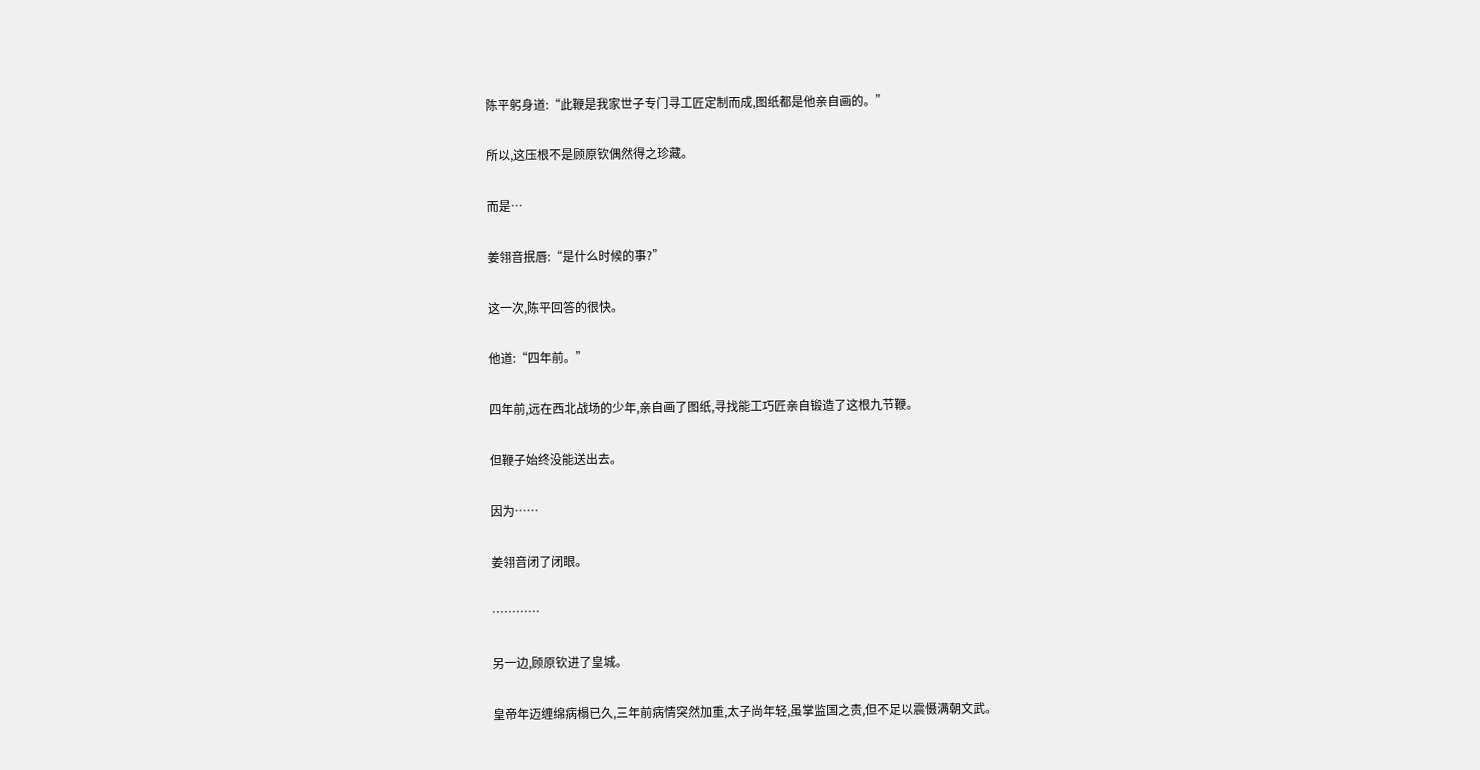陈平躬身道:“此鞭是我家世子专门寻工匠定制而成,图纸都是他亲自画的。”

所以,这压根不是顾原钦偶然得之珍藏。

而是…

姜翎音抿唇:“是什么时候的事?”

这一次,陈平回答的很快。

他道:“四年前。”

四年前,远在西北战场的少年,亲自画了图纸,寻找能工巧匠亲自锻造了这根九节鞭。

但鞭子始终没能送出去。

因为……

姜翎音闭了闭眼。

…………

另一边,顾原钦进了皇城。

皇帝年迈缠绵病榻已久,三年前病情突然加重,太子尚年轻,虽掌监国之责,但不足以震慑满朝文武。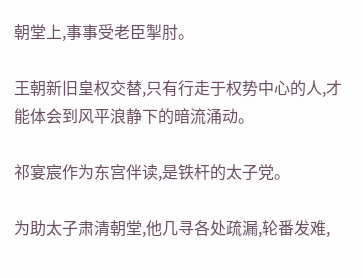朝堂上,事事受老臣掣肘。

王朝新旧皇权交替,只有行走于权势中心的人,才能体会到风平浪静下的暗流涌动。

祁宴宸作为东宫伴读,是铁杆的太子党。

为助太子肃清朝堂,他几寻各处疏漏,轮番发难,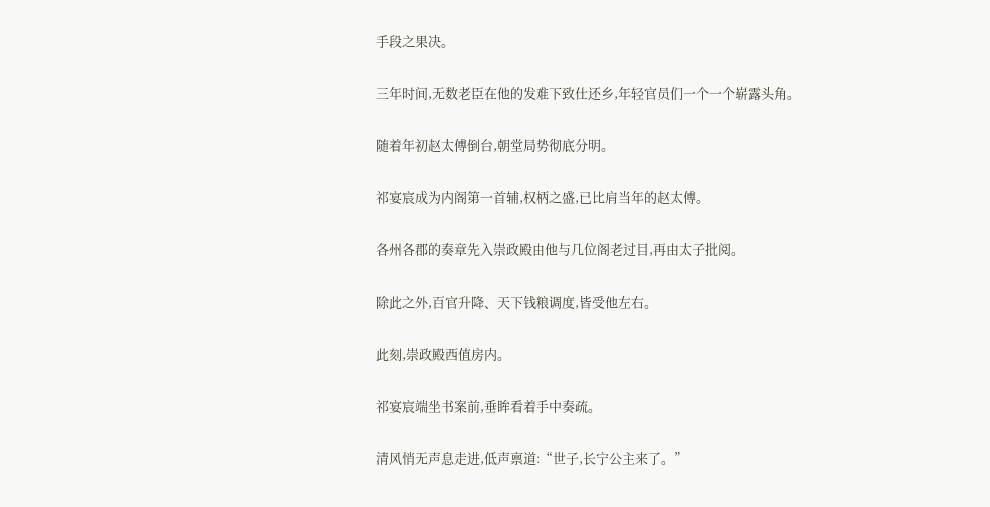手段之果决。

三年时间,无数老臣在他的发难下致仕还乡,年轻官员们一个一个崭露头角。

随着年初赵太傅倒台,朝堂局势彻底分明。

祁宴宸成为内阁第一首辅,权柄之盛,已比肩当年的赵太傅。

各州各郡的奏章先入崇政殿由他与几位阁老过目,再由太子批阅。

除此之外,百官升降、天下钱粮调度,皆受他左右。

此刻,崇政殿西值房内。

祁宴宸端坐书案前,垂眸看着手中奏疏。

清风悄无声息走进,低声禀道:“世子,长宁公主来了。”